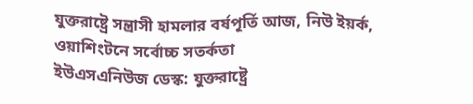যুক্তরাষ্ট্রে সন্ত্রাসী হামলার বর্ষপূর্তি আজ, নিউ ইয়র্ক, ওয়াশিংটনে সর্বোচ্চ সতর্কতা
ইউএসএনিউজ ডেস্ক: যুক্তরাষ্ট্রে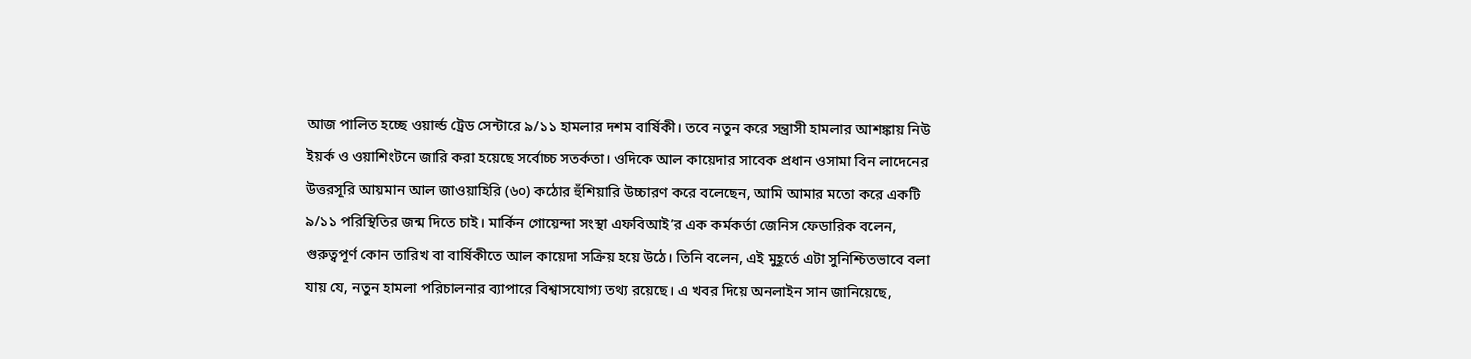আজ পালিত হচ্ছে ওয়ার্ল্ড ট্রেড সেন্টারে ৯/১১ হামলার দশম বার্ষিকী। তবে নতুন করে সন্ত্রাসী হামলার আশঙ্কায় নিউ ইয়র্ক ও ওয়াশিংটনে জারি করা হয়েছে সর্বোচ্চ সতর্কতা। ওদিকে আল কায়েদার সাবেক প্রধান ওসামা বিন লাদেনের উত্তরসূরি আয়মান আল জাওয়াহিরি (৬০) কঠোর হুঁশিয়ারি উচ্চারণ করে বলেছেন, আমি আমার মতো করে একটি ৯/১১ পরিস্থিতির জন্ম দিতে চাই। মার্কিন গোয়েন্দা সংস্থা এফবিআই’র এক কর্মকর্তা জেনিস ফেডারিক বলেন, গুরুত্বপূর্ণ কোন তারিখ বা বার্ষিকীতে আল কায়েদা সক্রিয় হয়ে উঠে। তিনি বলেন, এই মুহূর্তে এটা সুনিশ্চিতভাবে বলা যায় যে, নতুন হামলা পরিচালনার ব্যাপারে বিশ্বাসযোগ্য তথ্য রয়েছে। এ খবর দিয়ে অনলাইন সান জানিয়েছে,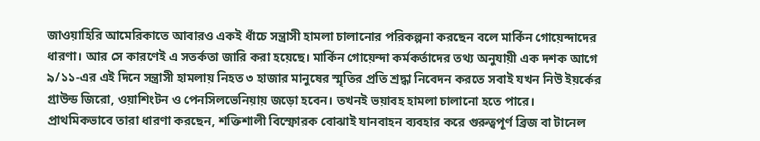জাওয়াহিরি আমেরিকাতে আবারও একই ধাঁচে সন্ত্রাসী হামলা চালানোর পরিকল্পনা করছেন বলে মার্কিন গোয়েন্দাদের ধারণা। আর সে কারণেই এ সতর্কতা জারি করা হয়েছে। মার্কিন গোয়েন্দা কর্মকর্তাদের তথ্য অনুযায়ী এক দশক আগে ৯/১১-এর এই দিনে সন্ত্রাসী হামলায় নিহত ৩ হাজার মানুষের স্মৃতির প্রতি শ্রদ্ধা নিবেদন করতে সবাই যখন নিউ ইয়র্কের গ্রাউন্ড জিরো, ওয়াশিংটন ও পেনসিলভেনিয়ায় জড়ো হবেন। তখনই ভয়াবহ হামলা চালানো হতে পারে। প্রাথমিকভাবে তারা ধারণা করছেন, শক্তিশালী বিস্ফোরক বোঝাই যানবাহন ব্যবহার করে গুরুত্বপূর্ণ ব্রিজ বা টানেল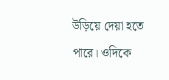উড়িয়ে দেয়া হতে পারে। ওদিকে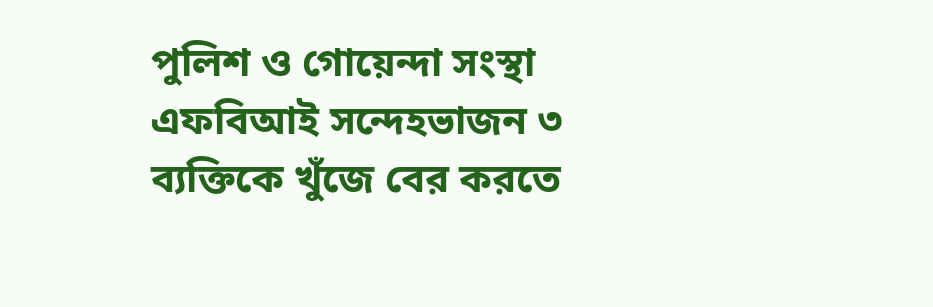পুলিশ ও গোয়েন্দা সংস্থা এফবিআই সন্দেহভাজন ৩ ব্যক্তিকে খুঁজে বের করতে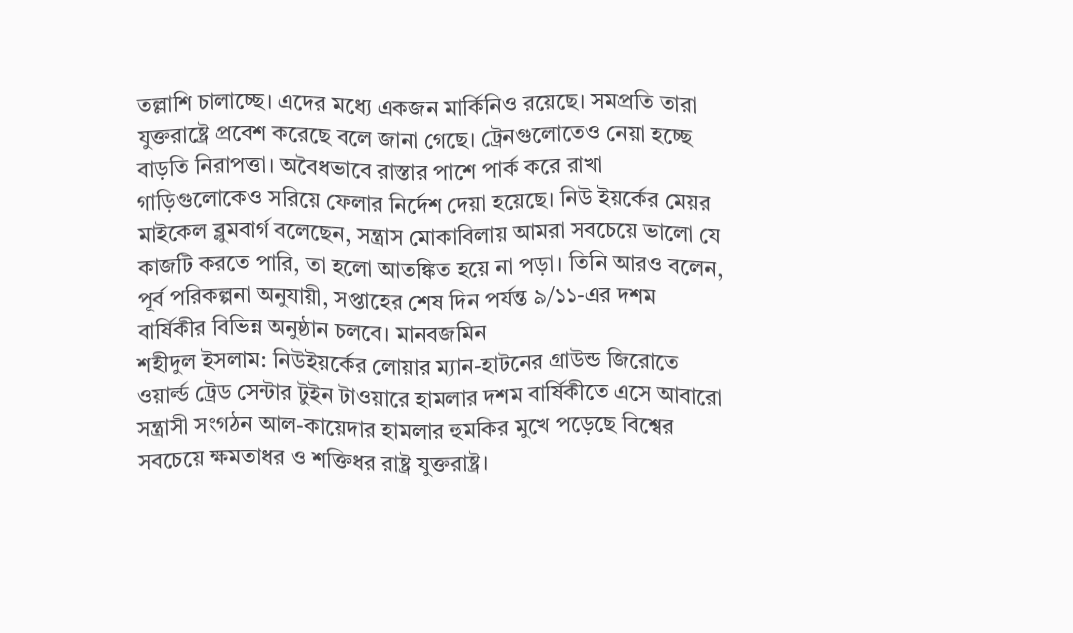তল্লাশি চালাচ্ছে। এদের মধ্যে একজন মার্কিনিও রয়েছে। সমপ্রতি তারা যুক্তরাষ্ট্রে প্রবেশ করেছে বলে জানা গেছে। ট্রেনগুলোতেও নেয়া হচ্ছে বাড়তি নিরাপত্তা। অবৈধভাবে রাস্তার পাশে পার্ক করে রাখা গাড়িগুলোকেও সরিয়ে ফেলার নির্দেশ দেয়া হয়েছে। নিউ ইয়র্কের মেয়র মাইকেল ব্লুমবার্গ বলেছেন, সন্ত্রাস মোকাবিলায় আমরা সবচেয়ে ভালো যে কাজটি করতে পারি, তা হলো আতঙ্কিত হয়ে না পড়া। তিনি আরও বলেন, পূর্ব পরিকল্পনা অনুযায়ী, সপ্তাহের শেষ দিন পর্যন্ত ৯/১১-এর দশম বার্ষিকীর বিভিন্ন অনুষ্ঠান চলবে। মানবজমিন
শহীদুল ইসলাম: নিউইয়র্কের লোয়ার ম্যান-হাটনের গ্রাউন্ড জিরোতে ওয়ার্ল্ড ট্রেড সেন্টার টুইন টাওয়ারে হামলার দশম বার্ষিকীতে এসে আবারো সন্ত্রাসী সংগঠন আল-কায়েদার হামলার হুমকির মুখে পড়েছে বিশ্বের সবচেয়ে ক্ষমতাধর ও শক্তিধর রাষ্ট্র যুক্তরাষ্ট্র।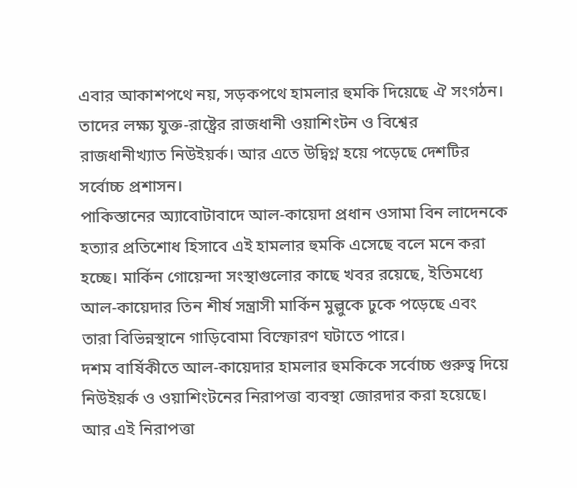এবার আকাশপথে নয়, সড়কপথে হামলার হুমকি দিয়েছে ঐ সংগঠন। তাদের লক্ষ্য যুক্ত-রাষ্ট্রের রাজধানী ওয়াশিংটন ও বিশ্বের রাজধানীখ্যাত নিউইয়র্ক। আর এতে উদ্বিগ্ন হয়ে পড়েছে দেশটির সর্বোচ্চ প্রশাসন।
পাকিস্তানের অ্যাবোটাবাদে আল-কায়েদা প্রধান ওসামা বিন লাদেনকে হত্যার প্রতিশোধ হিসাবে এই হামলার হুমকি এসেছে বলে মনে করা হচ্ছে। মার্কিন গোয়েন্দা সংস্থাগুলোর কাছে খবর রয়েছে, ইতিমধ্যে আল-কায়েদার তিন শীর্ষ সন্ত্রাসী মার্কিন মুল্লুকে ঢুকে পড়েছে এবং তারা বিভিন্নস্থানে গাড়িবোমা বিস্ফোরণ ঘটাতে পারে।
দশম বার্ষিকীতে আল-কায়েদার হামলার হুমকিকে সর্বোচ্চ গুরুত্ব দিয়ে নিউইয়র্ক ও ওয়াশিংটনের নিরাপত্তা ব্যবস্থা জোরদার করা হয়েছে। আর এই নিরাপত্তা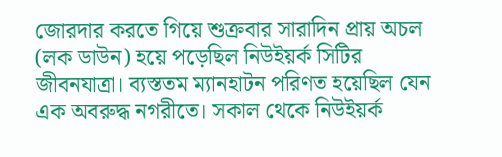জোরদার করতে গিয়ে শুক্রবার সারাদিন প্রায় অচল (লক ডাউন) হয়ে পড়েছিল নিউইয়র্ক সিটির জীবনযাত্রা। ব্যস্ততম ম্যানহাটন পরিণত হয়েছিল যেন এক অবরুদ্ধ নগরীতে। সকাল থেকে নিউইয়র্ক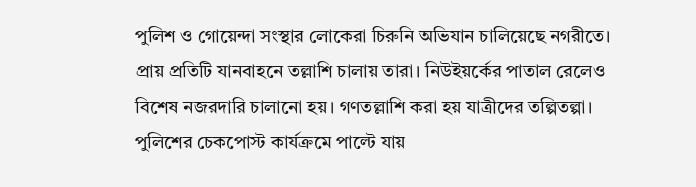পুলিশ ও গোয়েন্দা সংস্থার লোকেরা চিরুনি অভিযান চালিয়েছে নগরীতে। প্রায় প্রতিটি যানবাহনে তল্লাশি চালায় তারা। নিউইয়র্কের পাতাল রেলেও বিশেষ নজরদারি চালানো হয়। গণতল্লাশি করা হয় যাত্রীদের তল্পিতল্পা। পুলিশের চেকপোস্ট কার্যক্রমে পাল্টে যায়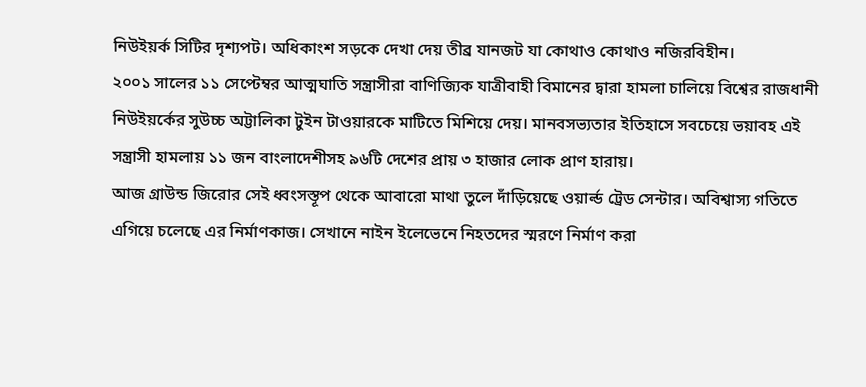নিউইয়র্ক সিটির দৃশ্যপট। অধিকাংশ সড়কে দেখা দেয় তীব্র যানজট যা কোথাও কোথাও নজিরবিহীন।
২০০১ সালের ১১ সেপ্টেম্বর আত্মঘাতি সন্ত্রাসীরা বাণিজ্যিক যাত্রীবাহী বিমানের দ্বারা হামলা চালিয়ে বিশ্বের রাজধানী নিউইয়র্কের সুউচ্চ অট্টালিকা টুইন টাওয়ারকে মাটিতে মিশিয়ে দেয়। মানবসভ্যতার ইতিহাসে সবচেয়ে ভয়াবহ এই সন্ত্রাসী হামলায় ১১ জন বাংলাদেশীসহ ৯৬টি দেশের প্রায় ৩ হাজার লোক প্রাণ হারায়।
আজ গ্রাউন্ড জিরোর সেই ধ্বংসস্তূপ থেকে আবারো মাথা তুলে দাঁড়িয়েছে ওয়ার্ল্ড ট্রেড সেন্টার। অবিশ্বাস্য গতিতে এগিয়ে চলেছে এর নির্মাণকাজ। সেখানে নাইন ইলেভেনে নিহতদের স্মরণে নির্মাণ করা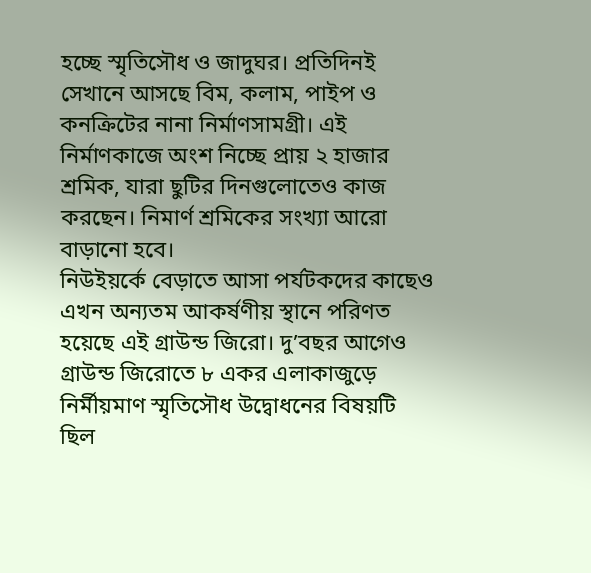হচ্ছে স্মৃতিসৌধ ও জাদুঘর। প্রতিদিনই সেখানে আসছে বিম, কলাম, পাইপ ও কনক্রিটের নানা নির্মাণসামগ্রী। এই নির্মাণকাজে অংশ নিচ্ছে প্রায় ২ হাজার শ্রমিক, যারা ছুটির দিনগুলোতেও কাজ করছেন। নিমার্ণ শ্রমিকের সংখ্যা আরো বাড়ানো হবে।
নিউইয়র্কে বেড়াতে আসা পর্যটকদের কাছেও এখন অন্যতম আকর্ষণীয় স্থানে পরিণত হয়েছে এই গ্রাউন্ড জিরো। দু’বছর আগেও গ্রাউন্ড জিরোতে ৮ একর এলাকাজুড়ে নির্মীয়মাণ স্মৃতিসৌধ উদ্বোধনের বিষয়টি ছিল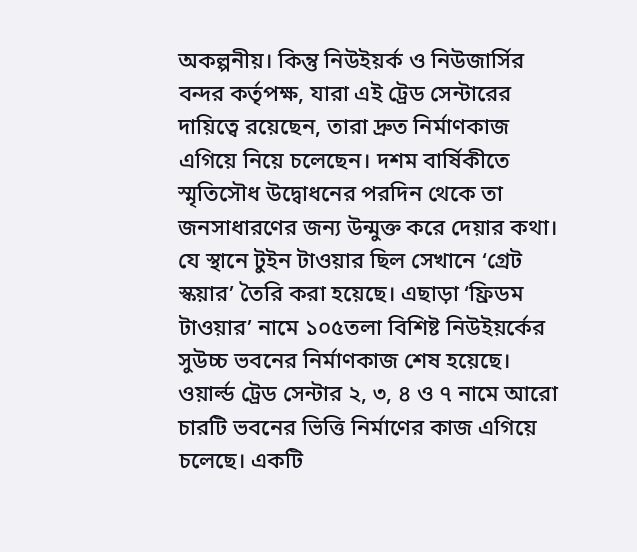অকল্পনীয়। কিন্তু নিউইয়র্ক ও নিউজার্সির বন্দর কর্তৃপক্ষ, যারা এই ট্রেড সেন্টারের দায়িত্বে রয়েছেন, তারা দ্রুত নির্মাণকাজ এগিয়ে নিয়ে চলেছেন। দশম বার্ষিকীতে স্মৃতিসৌধ উদ্বোধনের পরদিন থেকে তা জনসাধারণের জন্য উন্মুক্ত করে দেয়ার কথা। যে স্থানে টুইন টাওয়ার ছিল সেখানে ‘গ্রেট স্কয়ার’ তৈরি করা হয়েছে। এছাড়া ‘ফ্রিডম টাওয়ার’ নামে ১০৫তলা বিশিষ্ট নিউইয়র্কের সুউচ্চ ভবনের নির্মাণকাজ শেষ হয়েছে। ওয়ার্ল্ড ট্রেড সেন্টার ২, ৩, ৪ ও ৭ নামে আরো চারটি ভবনের ভিত্তি নির্মাণের কাজ এগিয়ে চলেছে। একটি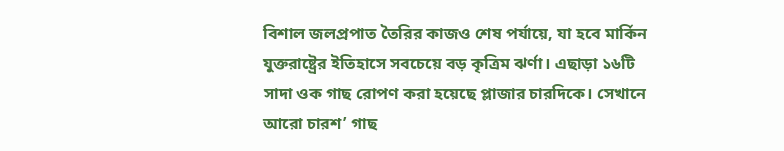বিশাল জলপ্রপাত তৈরির কাজও শেষ পর্যায়ে, যা হবে মার্কিন যুক্তরাষ্ট্রের ইতিহাসে সবচেয়ে বড় কৃত্রিম ঝর্ণা। এছাড়া ১৬টি সাদা ওক গাছ রোপণ করা হয়েছে প্লাজার চারদিকে। সেখানে আরো চারশ’ গাছ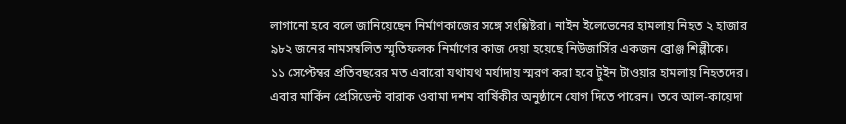লাগানো হবে বলে জানিয়েছেন নির্মাণকাজের সঙ্গে সংশ্লিষ্টরা। নাইন ইলেভেনের হামলায় নিহত ২ হাজার ৯৮২ জনের নামসম্বলিত স্মৃতিফলক নির্মাণের কাজ দেয়া হয়েছে নিউজার্সির একজন ব্রোঞ্জ শিল্পীকে।
১১ সেপ্টেম্বর প্রতিবছরের মত এবারো যথাযথ মর্যাদায় স্মরণ করা হবে টুইন টাওয়ার হামলায় নিহতদের। এবার মার্কিন প্রেসিডেন্ট বারাক ওবামা দশম বার্ষিকীর অনুষ্ঠানে যোগ দিতে পারেন। তবে আল-কায়েদা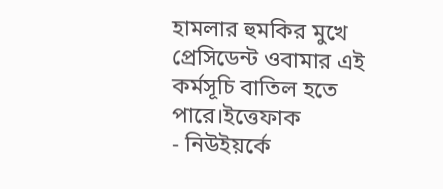হামলার হুমকির মুখে প্রেসিডেন্ট ওবামার এই কর্মসূচি বাতিল হতে পারে।ইত্তেফাক
- নিউইয়র্কে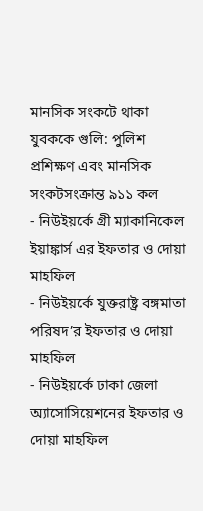মানসিক সংকটে থাকা যুবককে গুলি: পুলিশ প্রশিক্ষণ এবং মানসিক সংকটসংক্রান্ত ৯১১ কল
- নিউইয়র্কে গ্রী ম্যাকানিকেল ইয়াঙ্কার্স এর ইফতার ও দোয়া মাহফিল
- নিউইয়র্কে যুক্তরাষ্ট্র বঙ্গমাতা পরিষদ’র ইফতার ও দোয়া মাহফিল
- নিউইয়র্কে ঢাকা জেলা অ্যাসোসিয়েশনের ইফতার ও দোয়া মাহফিল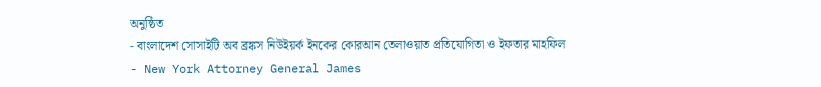অনুষ্ঠিত
- বাংলাদেশ সোসাইটি অব ব্রঙ্কস নিউইয়র্ক ইনকের কোরআন তেলাওয়াত প্রতিযোগিতা ও ইফতার মাহফিল
- New York Attorney General James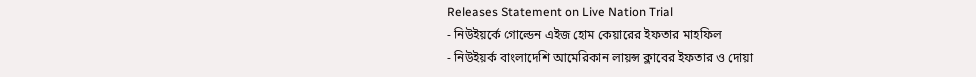Releases Statement on Live Nation Trial
- নিউইয়র্কে গোল্ডেন এইজ হোম কেয়ারের ইফতার মাহফিল
- নিউইয়র্ক বাংলাদেশি আমেরিকান লায়ন্স ক্লাবের ইফতার ও দোয়া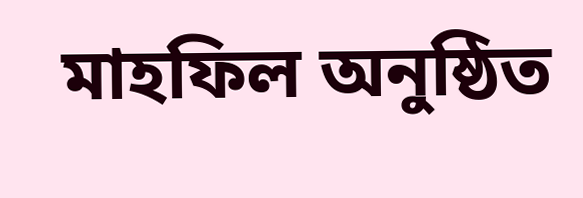মাহফিল অনুষ্ঠিত